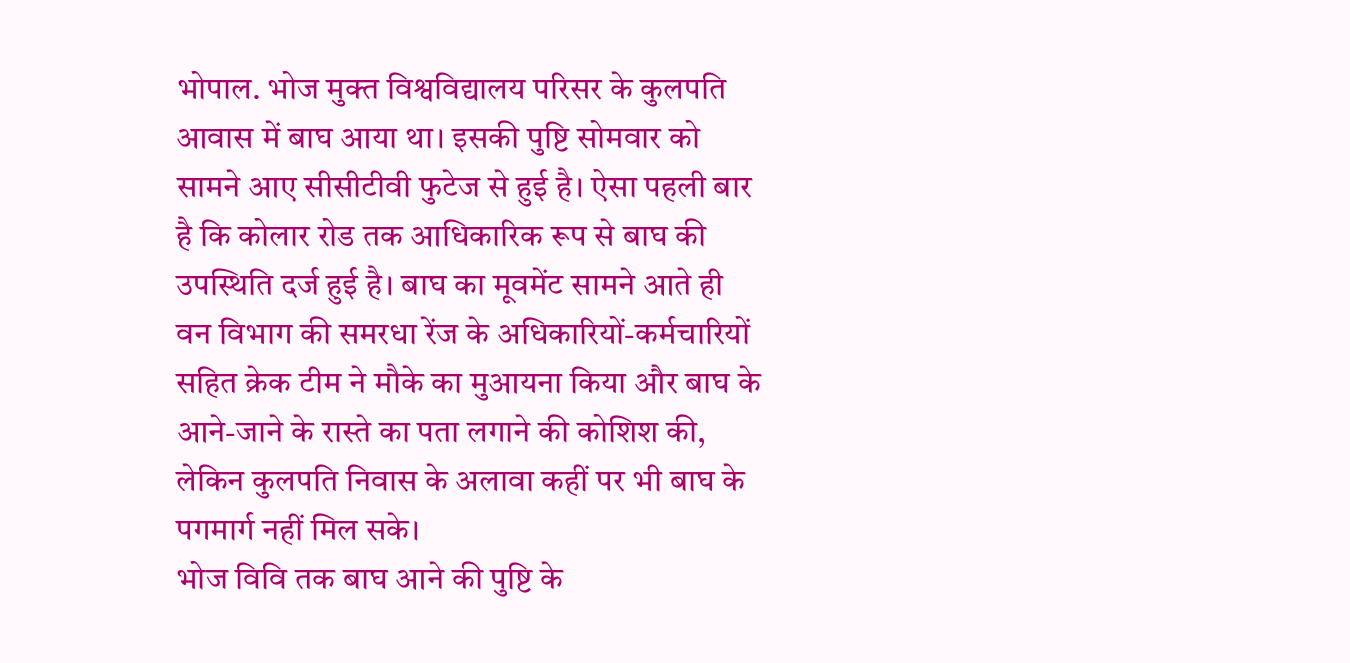भोपाल. भोज मुक्त विश्वविद्यालय परिसर के कुलपति आवास में बाघ आया था। इसकी पुष्टि सोमवार को सामने आए सीसीटीवी फुटेज से हुई है। ऐसा पहली बार है कि कोलार रोड तक आधिकारिक रूप से बाघ की उपस्थिति दर्ज हुई है। बाघ का मूवमेंट सामने आते ही वन विभाग की समरधा रेंज के अधिकारियों-कर्मचारियों सहित क्रेक टीम ने मौके का मुआयना किया और बाघ के आने-जाने के रास्ते का पता लगाने की कोशिश की, लेकिन कुलपति निवास के अलावा कहीं पर भी बाघ के पगमार्ग नहीं मिल सके।
भोज विवि तक बाघ आने की पुष्टि के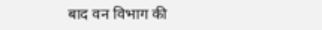बाद वन विभाग की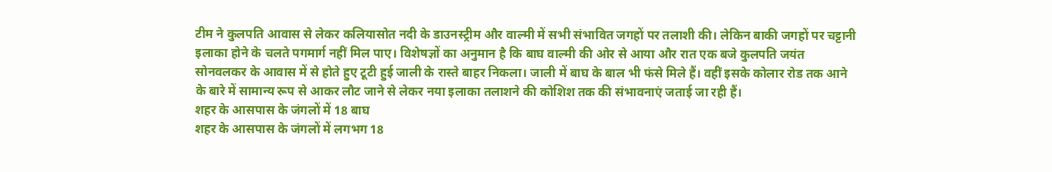टीम ने कुलपति आवास से लेकर कलियासोत नदी के डाउनस्ट्रीम और वाल्मी में सभी संभावित जगहों पर तलाशी की। लेकिन बाकी जगहों पर चट्टानी इलाका होने के चलते पगमार्ग नहीं मिल पाए। विशेषज्ञों का अनुमान है कि बाघ वाल्मी की ओर से आया और रात एक बजे कुलपति जयंत सोनवलकर के आवास में से होते हुए टूटी हुई जाली के रास्ते बाहर निकला। जाली में बाघ के बाल भी फंसे मिले हैं। वहीं इसके कोलार रोड तक आने के बारे में सामान्य रूप से आकर लौट जाने से लेकर नया इलाका तलाशने की कोशिश तक की संभावनाएं जताई जा रही हैं।
शहर के आसपास के जंगलों में 18 बाघ
शहर के आसपास के जंगलों में लगभग 18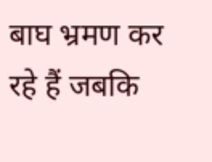बाघ भ्रमण कर रहे हैं जबकि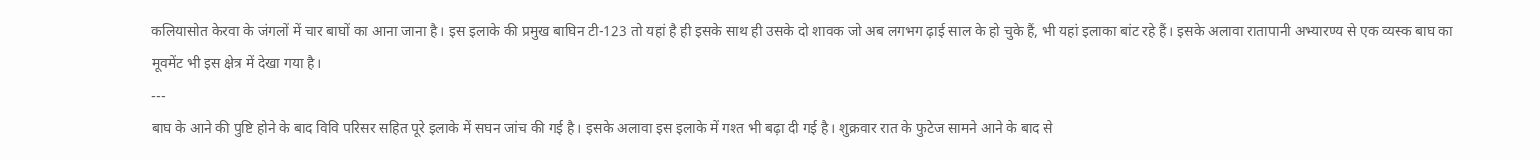कलियासोत केरवा के जंगलों में चार बाघों का आना जाना है। इस इलाके की प्रमुख बाघिन टी-123 तो यहां है ही इसके साथ ही उसके दो शावक जो अब लगभग ढ़ाई साल के हो चुके हैं, भी यहां इलाका बांट रहे हैं। इसके अलावा रातापानी अभ्यारण्य से एक व्यस्क बाघ का मूवमेंट भी इस क्षेत्र में देखा गया है।
---
बाघ के आने की पुष्टि होने के बाद विवि परिसर सहित पूरे इलाके में सघन जांच की गई है। इसके अलावा इस इलाके में गश्त भी बढ़ा दी गई है। शुक्रवार रात के फुटेज सामने आने के बाद से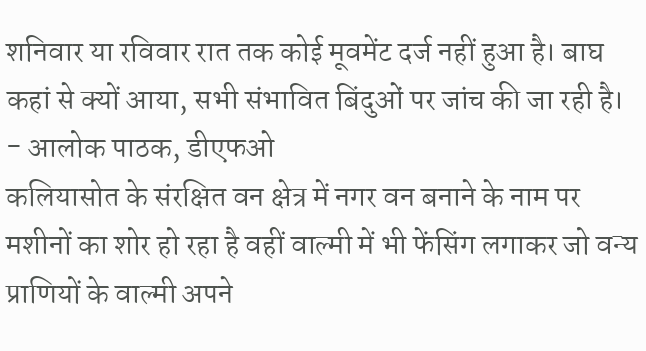शनिवार या रविवार रात तक कोई मूवमेंट दर्ज नहीं हुआ है। बाघ कहां से क्यों आया, सभी संभावित बिंदुओं पर जांच की जा रही है।
- आलोक पाठक, डीएफओ
कलियासोत के संरक्षित वन क्षेत्र में नगर वन बनाने के नाम पर मशीनों का शोर हो रहा है वहीं वाल्मी में भी फेंसिंग लगाकर जो वन्य प्राणियों के वाल्मी अपने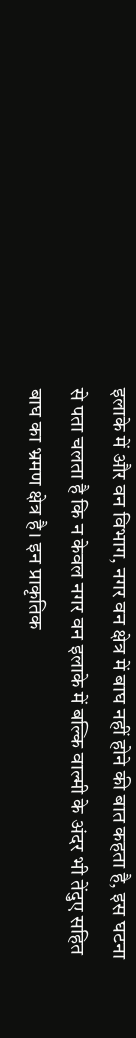इलाके में और वन विभाग, नगर वन क्षेत्र में बाघ नहीं होने की बात कहता है, इस घटना से पता चलता है कि न केवल नगर वन इलाके में बल्कि वाल्मी के अंदर भी तेंदुए सहित बाघ का भ्रमण क्षेत्र है। इन प्राकृतिक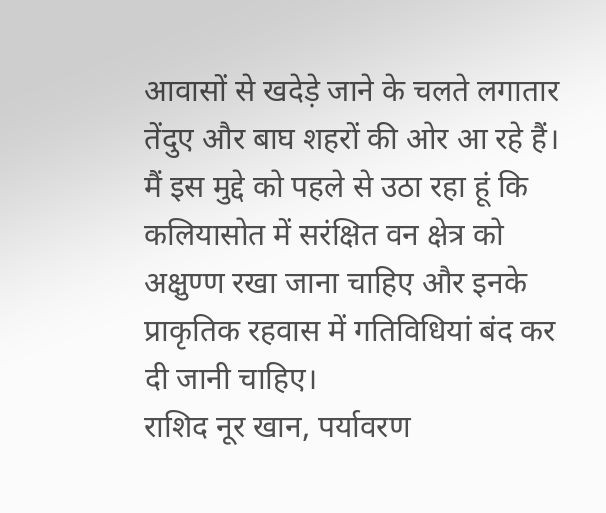आवासों से खदेड़े जाने के चलते लगातार तेंदुए और बाघ शहरों की ओर आ रहे हैं। मैं इस मुद्दे को पहले से उठा रहा हूं कि कलियासोत में सरंक्षित वन क्षेत्र को अक्षुण्ण रखा जाना चाहिए और इनके प्राकृतिक रहवास में गतिविधियां बंद कर दी जानी चाहिए।
राशिद नूर खान, पर्यावरण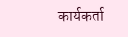कार्यकर्ता